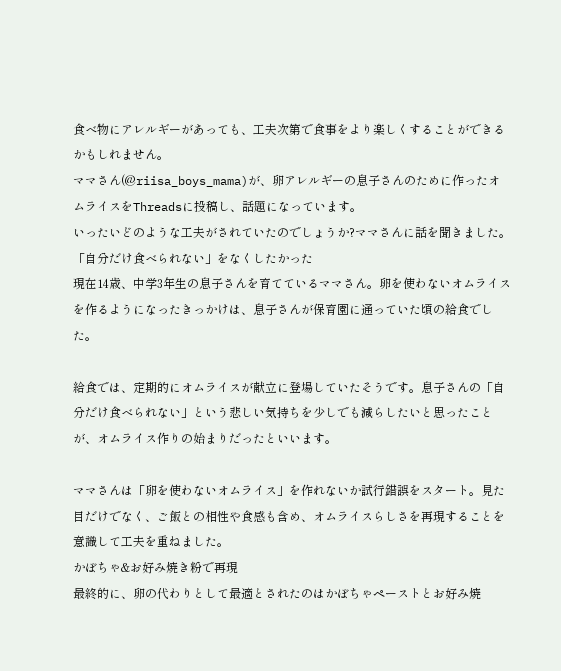食べ物にアレルギーがあっても、工夫次第で食事をより楽しくすることができるかもしれません。
ママさん(@riisa_boys_mama)が、卵アレルギーの息子さんのために作ったオムライスをThreadsに投稿し、話題になっています。
いったいどのような工夫がされていたのでしょうか?ママさんに話を聞きました。
「自分だけ食べられない」をなくしたかった
現在14歳、中学3年生の息子さんを育てているママさん。卵を使わないオムライスを作るようになったきっかけは、息子さんが保育園に通っていた頃の給食でした。

給食では、定期的にオムライスが献立に登場していたそうです。息子さんの「自分だけ食べられない」という悲しい気持ちを少しでも減らしたいと思ったことが、オムライス作りの始まりだったといいます。

ママさんは「卵を使わないオムライス」を作れないか試行錯誤をスタート。見た目だけでなく、ご飯との相性や食感も含め、オムライスらしさを再現することを意識して工夫を重ねました。
かぼちゃ&お好み焼き粉で再現
最終的に、卵の代わりとして最適とされたのはかぼちゃペーストとお好み焼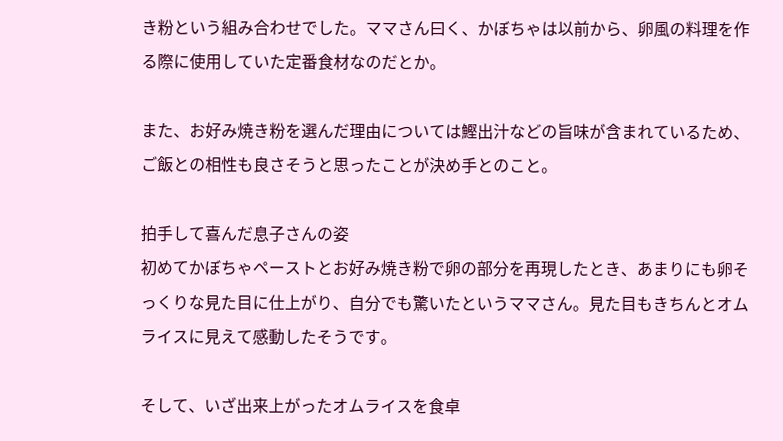き粉という組み合わせでした。ママさん曰く、かぼちゃは以前から、卵風の料理を作る際に使用していた定番食材なのだとか。

また、お好み焼き粉を選んだ理由については鰹出汁などの旨味が含まれているため、ご飯との相性も良さそうと思ったことが決め手とのこと。

拍手して喜んだ息子さんの姿
初めてかぼちゃペーストとお好み焼き粉で卵の部分を再現したとき、あまりにも卵そっくりな見た目に仕上がり、自分でも驚いたというママさん。見た目もきちんとオムライスに見えて感動したそうです。

そして、いざ出来上がったオムライスを食卓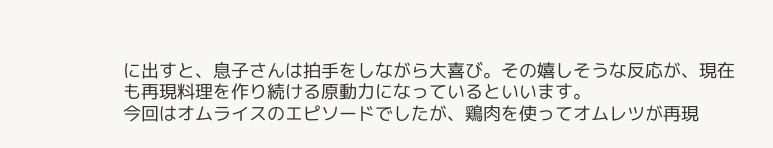に出すと、息子さんは拍手をしながら大喜び。その嬉しそうな反応が、現在も再現料理を作り続ける原動力になっているといいます。
今回はオムライスのエピソードでしたが、鶏肉を使ってオムレツが再現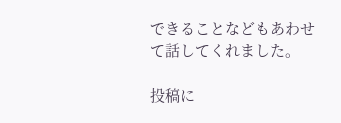できることなどもあわせて話してくれました。

投稿に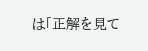は「正解を見て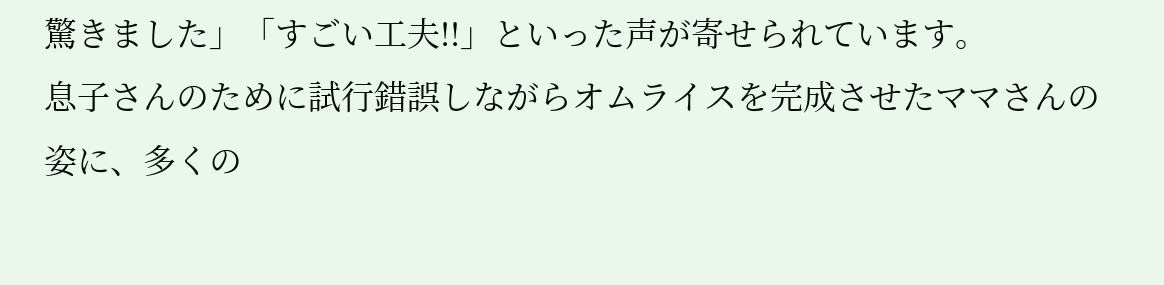驚きました」「すごい工夫!!」といった声が寄せられています。
息子さんのために試行錯誤しながらオムライスを完成させたママさんの姿に、多くの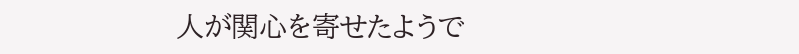人が関心を寄せたようで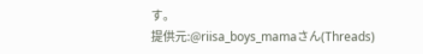す。
提供元:@riisa_boys_mamaさん(Threads)